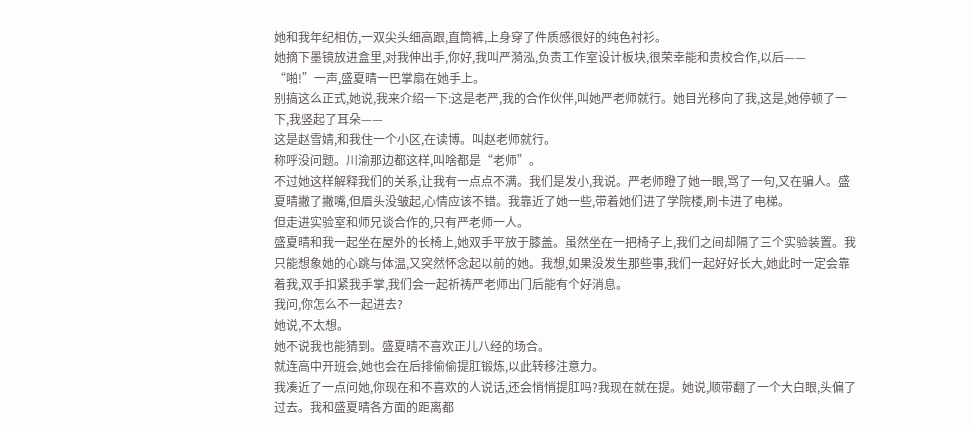她和我年纪相仿,一双尖头细高跟,直筒裤,上身穿了件质感很好的纯色衬衫。
她摘下墨镜放进盒里,对我伸出手,你好,我叫严漪泓,负责工作室设计板块,很荣幸能和贵校合作,以后——
“啪!”一声,盛夏晴一巴掌扇在她手上。
别搞这么正式,她说,我来介绍一下:这是老严,我的合作伙伴,叫她严老师就行。她目光移向了我,这是,她停顿了一下,我竖起了耳朵——
这是赵雪婧,和我住一个小区,在读博。叫赵老师就行。
称呼没问题。川渝那边都这样,叫啥都是“老师”。
不过她这样解释我们的关系,让我有一点点不满。我们是发小,我说。严老师瞪了她一眼,骂了一句,又在骗人。盛夏晴撇了撇嘴,但眉头没皱起,心情应该不错。我靠近了她一些,带着她们进了学院楼,刷卡进了电梯。
但走进实验室和师兄谈合作的,只有严老师一人。
盛夏晴和我一起坐在屋外的长椅上,她双手平放于膝盖。虽然坐在一把椅子上,我们之间却隔了三个实验装置。我只能想象她的心跳与体温,又突然怀念起以前的她。我想,如果没发生那些事,我们一起好好长大,她此时一定会靠着我,双手扣紧我手掌,我们会一起祈祷严老师出门后能有个好消息。
我问,你怎么不一起进去?
她说,不太想。
她不说我也能猜到。盛夏晴不喜欢正儿八经的场合。
就连高中开班会,她也会在后排偷偷提肛锻炼,以此转移注意力。
我凑近了一点问她,你现在和不喜欢的人说话,还会悄悄提肛吗?我现在就在提。她说,顺带翻了一个大白眼,头偏了过去。我和盛夏晴各方面的距离都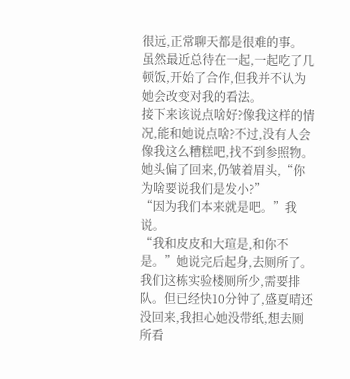很远,正常聊天都是很难的事。
虽然最近总待在一起,一起吃了几顿饭,开始了合作,但我并不认为她会改变对我的看法。
接下来该说点啥好?像我这样的情况,能和她说点啥?不过,没有人会像我这么糟糕吧,找不到参照物。
她头偏了回来,仍皱着眉头,“你为啥要说我们是发小?”
“因为我们本来就是吧。”我说。
“我和皮皮和大瑄是,和你不是。”她说完后起身,去厕所了。
我们这栋实验楼厕所少,需要排队。但已经快10分钟了,盛夏晴还没回来,我担心她没带纸,想去厕所看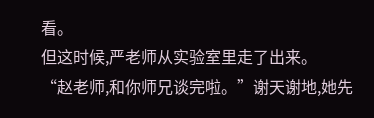看。
但这时候,严老师从实验室里走了出来。
“赵老师,和你师兄谈完啦。”谢天谢地,她先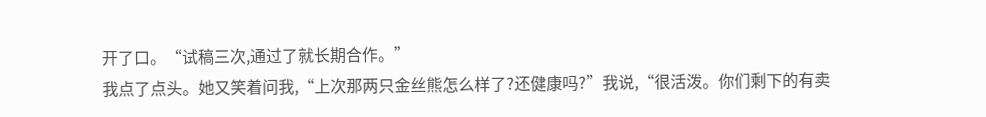开了口。“试稿三次,通过了就长期合作。”
我点了点头。她又笑着问我,“上次那两只金丝熊怎么样了?还健康吗?”我说,“很活泼。你们剩下的有卖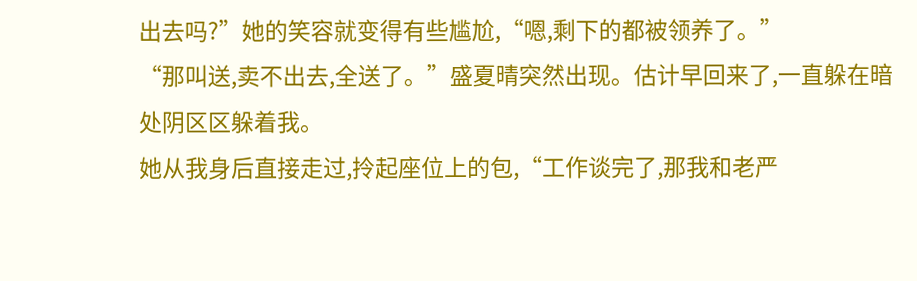出去吗?”她的笑容就变得有些尴尬,“嗯,剩下的都被领养了。”
“那叫送,卖不出去,全送了。”盛夏晴突然出现。估计早回来了,一直躲在暗处阴区区躲着我。
她从我身后直接走过,拎起座位上的包,“工作谈完了,那我和老严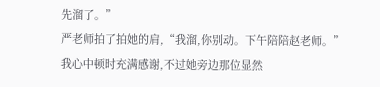先溜了。”
严老师拍了拍她的肩,“我溜,你别动。下午陪陪赵老师。”
我心中顿时充满感谢,不过她旁边那位显然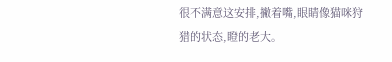很不满意这安排,撇着嘴,眼睛像猫咪狩猎的状态,瞪的老大。